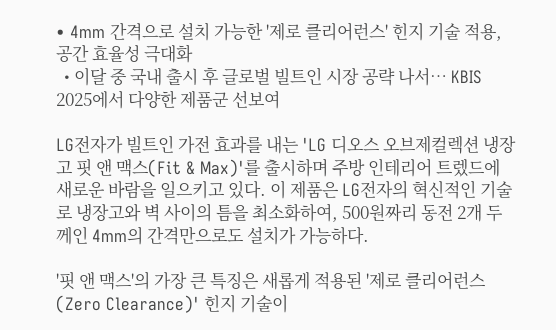• 4mm 간격으로 설치 가능한 '제로 클리어런스' 힌지 기술 적용, 공간 효율성 극대화
  • 이달 중 국내 출시 후 글로벌 빌트인 시장 공략 나서… KBIS 2025에서 다양한 제품군 선보여

LG전자가 빌트인 가전 효과를 내는 'LG 디오스 오브제컬렉션 냉장고 핏 앤 맥스(Fit & Max)'를 출시하며 주방 인테리어 트렜드에 새로운 바람을 일으키고 있다. 이 제품은 LG전자의 혁신적인 기술로 냉장고와 벽 사이의 틈을 최소화하여, 500원짜리 동전 2개 두께인 4mm의 간격만으로도 설치가 가능하다.

'핏 앤 맥스'의 가장 큰 특징은 새롭게 적용된 '제로 클리어런스(Zero Clearance)' 힌지 기술이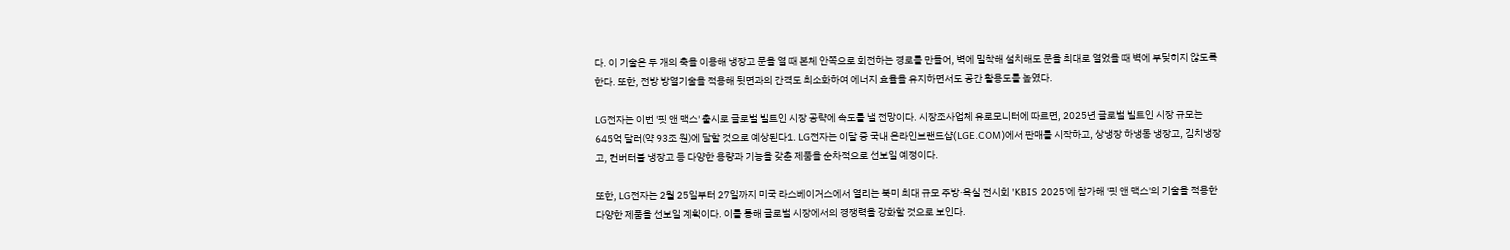다. 이 기술은 두 개의 축을 이용해 냉장고 문을 열 때 본체 안쪽으로 회전하는 경로를 만들어, 벽에 밀착해 설치해도 문을 최대로 열었을 때 벽에 부딪히지 않도록 한다. 또한, 전방 방열기술을 적용해 뒷면과의 간격도 최소화하여 에너지 효율을 유지하면서도 공간 활용도를 높였다.

LG전자는 이번 '핏 앤 맥스' 출시로 글로벌 빌트인 시장 공략에 속도를 낼 전망이다. 시장조사업체 유로모니터에 따르면, 2025년 글로벌 빌트인 시장 규모는 645억 달러(약 93조 원)에 달할 것으로 예상된다1. LG전자는 이달 중 국내 온라인브랜드샵(LGE.COM)에서 판매를 시작하고, 상냉장 하냉동 냉장고, 김치냉장고, 컨버터블 냉장고 등 다양한 용량과 기능을 갖춘 제품을 순차적으로 선보일 예정이다.

또한, LG전자는 2월 25일부터 27일까지 미국 라스베이거스에서 열리는 북미 최대 규모 주방·욕실 전시회 'KBIS 2025'에 참가해 '핏 앤 맥스'의 기술을 적용한 다양한 제품을 선보일 계획이다. 이를 통해 글로벌 시장에서의 경쟁력을 강화할 것으로 보인다.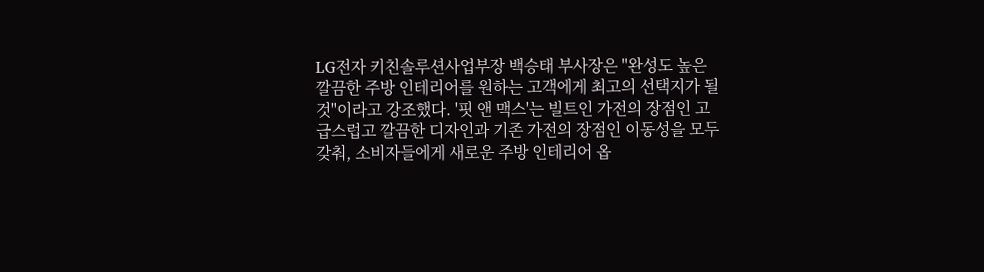LG전자 키친솔루션사업부장 백승태 부사장은 "완성도 높은 깔끔한 주방 인테리어를 원하는 고객에게 최고의 선택지가 될 것"이라고 강조했다. '핏 앤 맥스'는 빌트인 가전의 장점인 고급스럽고 깔끔한 디자인과 기존 가전의 장점인 이동성을 모두 갖춰, 소비자들에게 새로운 주방 인테리어 옵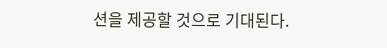션을 제공할 것으로 기대된다.